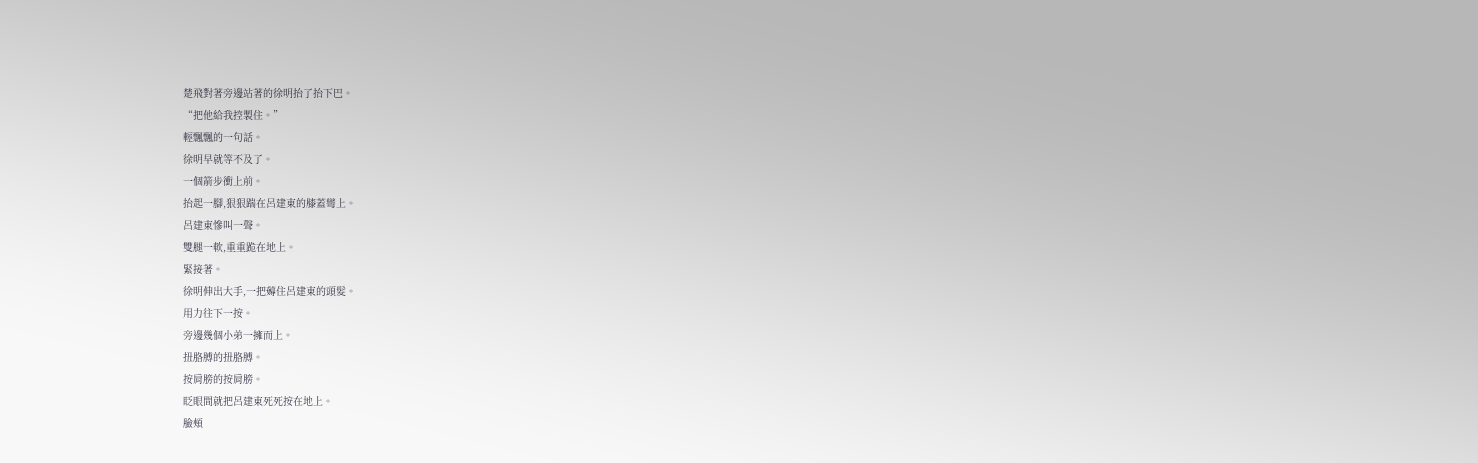楚飛對著旁邊站著的徐明抬了抬下巴。
“把他給我控製住。”
輕飄飄的一句話。
徐明早就等不及了。
一個箭步衝上前。
抬起一腳,狠狠踹在呂建東的膝蓋彎上。
呂建東慘叫一聲。
雙腿一軟,重重跪在地上。
緊接著。
徐明伸出大手,一把薅住呂建東的頭髮。
用力往下一按。
旁邊幾個小弟一擁而上。
扭胳膊的扭胳膊。
按肩膀的按肩膀。
眨眼間就把呂建東死死按在地上。
臉頰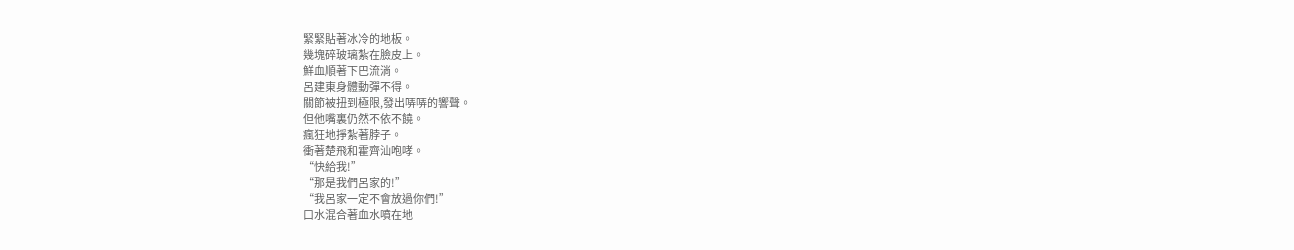緊緊貼著冰冷的地板。
幾塊碎玻璃紮在臉皮上。
鮮血順著下巴流淌。
呂建東身體動彈不得。
關節被扭到極限,發出哢哢的響聲。
但他嘴裏仍然不依不饒。
瘋狂地掙紮著脖子。
衝著楚飛和霍齊汕咆哮。
“快給我!”
“那是我們呂家的!”
“我呂家一定不會放過你們!”
口水混合著血水噴在地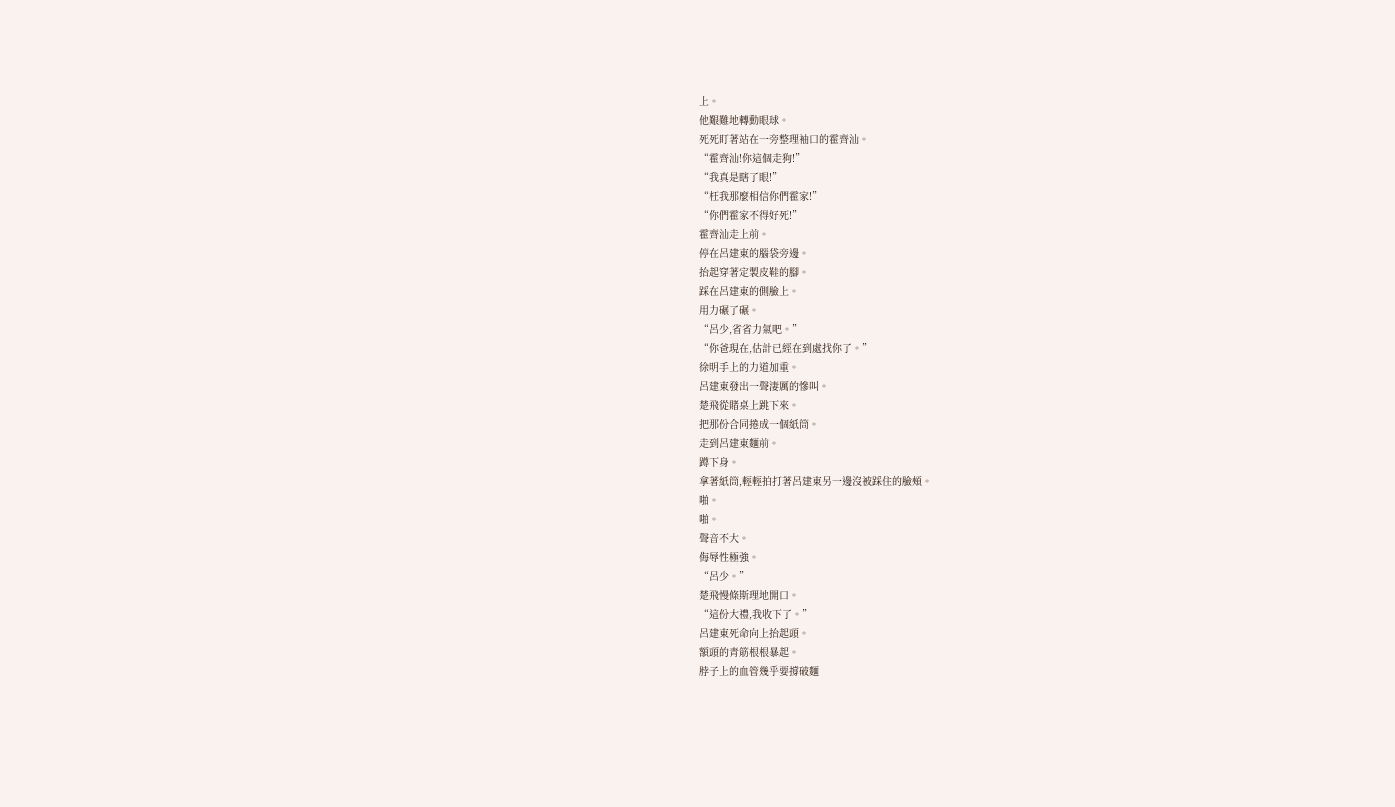上。
他艱難地轉動眼球。
死死盯著站在一旁整理袖口的霍齊汕。
“霍齊汕!你這個走狗!”
“我真是瞎了眼!”
“枉我那麼相信你們霍家!”
“你們霍家不得好死!”
霍齊汕走上前。
停在呂建東的腦袋旁邊。
抬起穿著定製皮鞋的腳。
踩在呂建東的側臉上。
用力碾了碾。
“呂少,省省力氣吧。”
“你爸現在,估計已經在到處找你了。”
徐明手上的力道加重。
呂建東發出一聲淒厲的慘叫。
楚飛從賭桌上跳下來。
把那份合同捲成一個紙筒。
走到呂建東麵前。
蹲下身。
拿著紙筒,輕輕拍打著呂建東另一邊沒被踩住的臉頰。
啪。
啪。
聲音不大。
侮辱性極強。
“呂少。”
楚飛慢條斯理地開口。
“這份大禮,我收下了。”
呂建東死命向上抬起頭。
額頭的青筋根根暴起。
脖子上的血管幾乎要撐破麵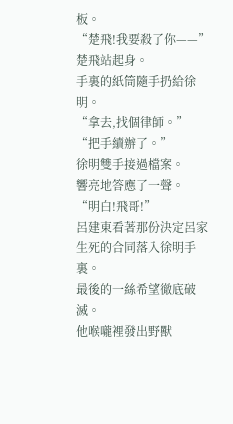板。
“楚飛!我要殺了你——”
楚飛站起身。
手裏的紙筒隨手扔給徐明。
“拿去,找個律師。”
“把手續辦了。”
徐明雙手接過檔案。
響亮地答應了一聲。
“明白!飛哥!”
呂建東看著那份決定呂家生死的合同落入徐明手裏。
最後的一絲希望徹底破滅。
他喉嚨裡發出野獸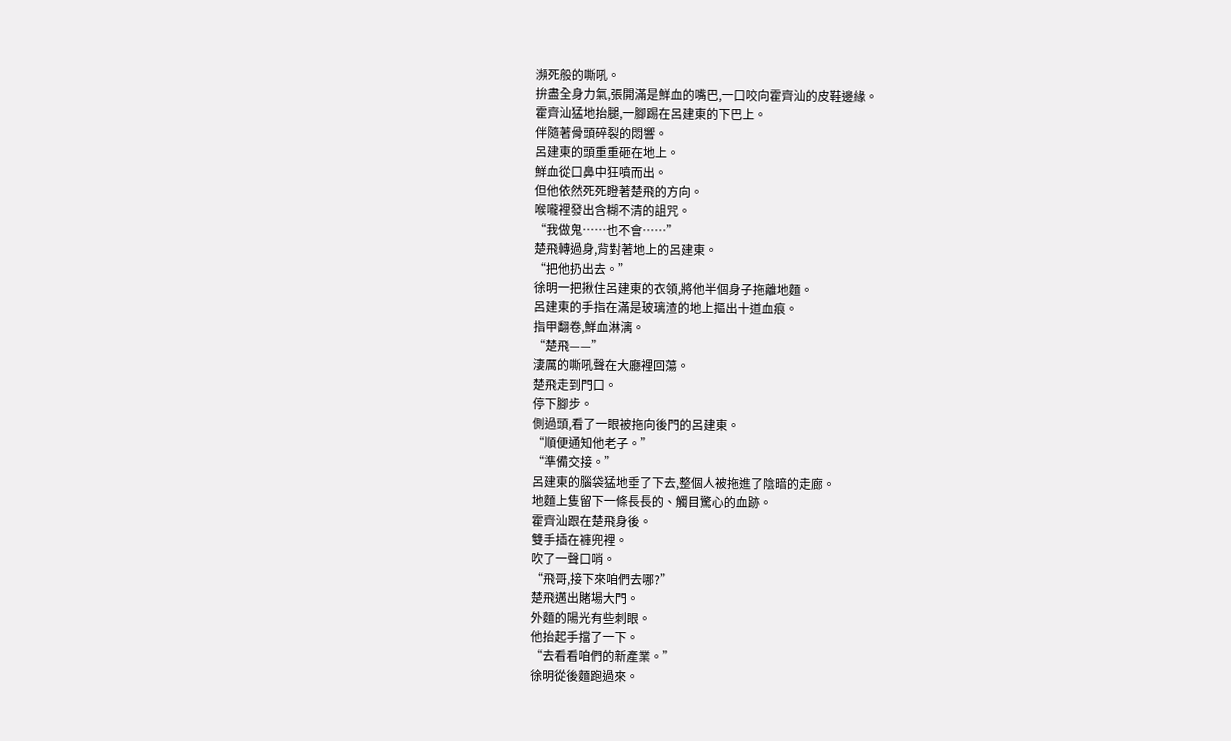瀕死般的嘶吼。
拚盡全身力氣,張開滿是鮮血的嘴巴,一口咬向霍齊汕的皮鞋邊緣。
霍齊汕猛地抬腿,一腳踢在呂建東的下巴上。
伴隨著骨頭碎裂的悶響。
呂建東的頭重重砸在地上。
鮮血從口鼻中狂噴而出。
但他依然死死瞪著楚飛的方向。
喉嚨裡發出含糊不清的詛咒。
“我做鬼……也不會……”
楚飛轉過身,背對著地上的呂建東。
“把他扔出去。”
徐明一把揪住呂建東的衣領,將他半個身子拖離地麵。
呂建東的手指在滿是玻璃渣的地上摳出十道血痕。
指甲翻卷,鮮血淋漓。
“楚飛——”
淒厲的嘶吼聲在大廳裡回蕩。
楚飛走到門口。
停下腳步。
側過頭,看了一眼被拖向後門的呂建東。
“順便通知他老子。”
“準備交接。”
呂建東的腦袋猛地垂了下去,整個人被拖進了陰暗的走廊。
地麵上隻留下一條長長的、觸目驚心的血跡。
霍齊汕跟在楚飛身後。
雙手插在褲兜裡。
吹了一聲口哨。
“飛哥,接下來咱們去哪?”
楚飛邁出賭場大門。
外麵的陽光有些刺眼。
他抬起手擋了一下。
“去看看咱們的新產業。”
徐明從後麵跑過來。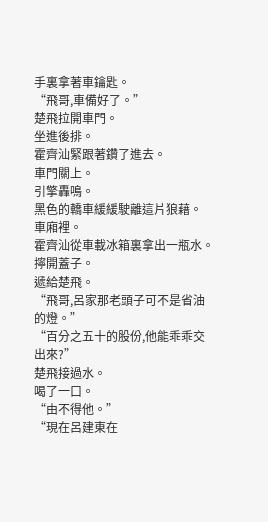手裏拿著車鑰匙。
“飛哥,車備好了。”
楚飛拉開車門。
坐進後排。
霍齊汕緊跟著鑽了進去。
車門關上。
引擎轟鳴。
黑色的轎車緩緩駛離這片狼藉。
車廂裡。
霍齊汕從車載冰箱裏拿出一瓶水。
擰開蓋子。
遞給楚飛。
“飛哥,呂家那老頭子可不是省油的燈。”
“百分之五十的股份,他能乖乖交出來?”
楚飛接過水。
喝了一口。
“由不得他。”
“現在呂建東在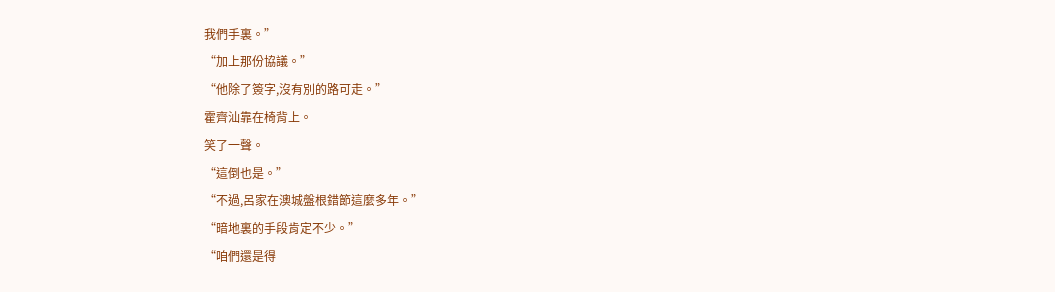我們手裏。”
“加上那份協議。”
“他除了簽字,沒有別的路可走。”
霍齊汕靠在椅背上。
笑了一聲。
“這倒也是。”
“不過,呂家在澳城盤根錯節這麼多年。”
“暗地裏的手段肯定不少。”
“咱們還是得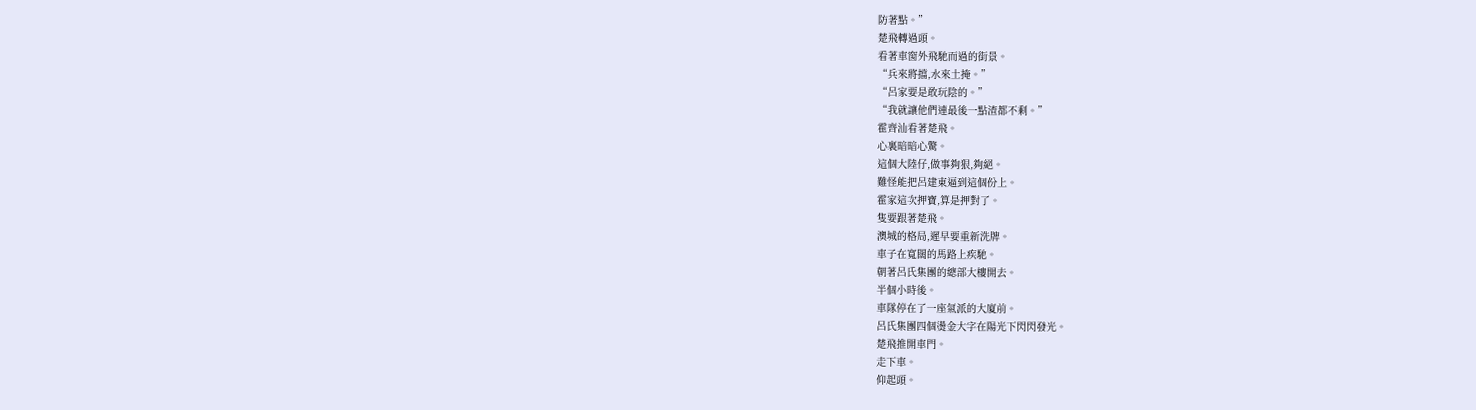防著點。”
楚飛轉過頭。
看著車窗外飛馳而過的街景。
“兵來將擋,水來土掩。”
“呂家要是敢玩陰的。”
“我就讓他們連最後一點渣都不剩。”
霍齊汕看著楚飛。
心裏暗暗心驚。
這個大陸仔,做事夠狠,夠絕。
難怪能把呂建東逼到這個份上。
霍家這次押寶,算是押對了。
隻要跟著楚飛。
澳城的格局,遲早要重新洗牌。
車子在寬闊的馬路上疾馳。
朝著呂氏集團的總部大樓開去。
半個小時後。
車隊停在了一座氣派的大廈前。
呂氏集團四個燙金大字在陽光下閃閃發光。
楚飛推開車門。
走下車。
仰起頭。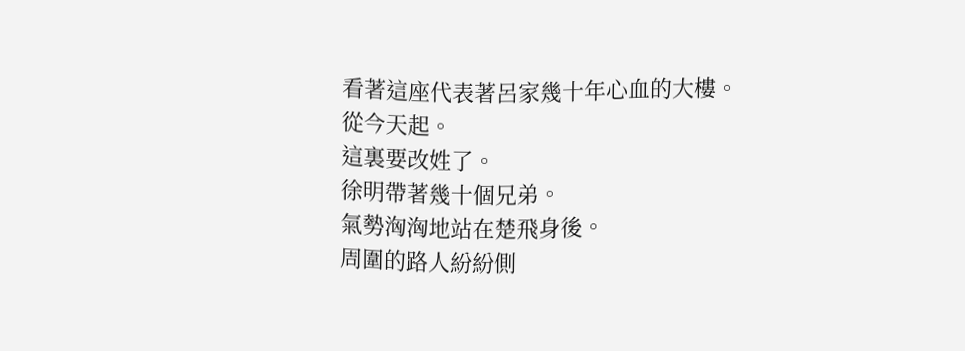看著這座代表著呂家幾十年心血的大樓。
從今天起。
這裏要改姓了。
徐明帶著幾十個兄弟。
氣勢洶洶地站在楚飛身後。
周圍的路人紛紛側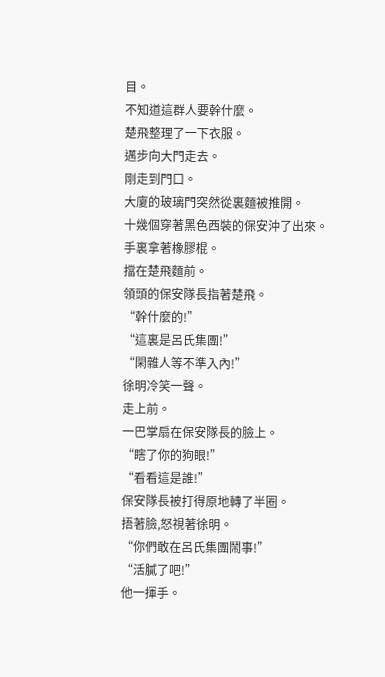目。
不知道這群人要幹什麼。
楚飛整理了一下衣服。
邁步向大門走去。
剛走到門口。
大廈的玻璃門突然從裏麵被推開。
十幾個穿著黑色西裝的保安沖了出來。
手裏拿著橡膠棍。
擋在楚飛麵前。
領頭的保安隊長指著楚飛。
“幹什麼的!”
“這裏是呂氏集團!”
“閑雜人等不準入內!”
徐明冷笑一聲。
走上前。
一巴掌扇在保安隊長的臉上。
“瞎了你的狗眼!”
“看看這是誰!”
保安隊長被打得原地轉了半圈。
捂著臉,怒視著徐明。
“你們敢在呂氏集團鬧事!”
“活膩了吧!”
他一揮手。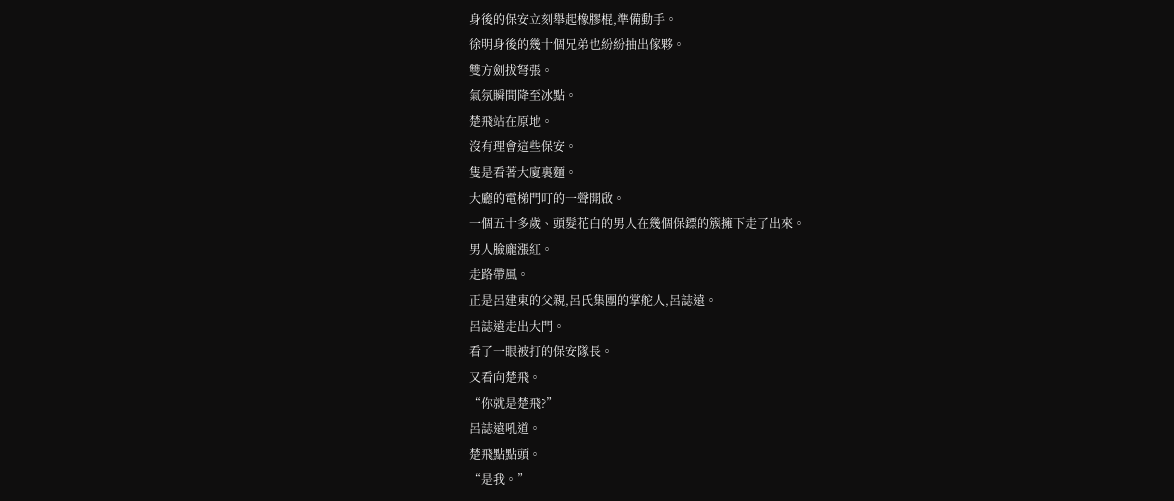身後的保安立刻舉起橡膠棍,準備動手。
徐明身後的幾十個兄弟也紛紛抽出傢夥。
雙方劍拔弩張。
氣氛瞬間降至冰點。
楚飛站在原地。
沒有理會這些保安。
隻是看著大廈裏麵。
大廳的電梯門叮的一聲開啟。
一個五十多歲、頭髮花白的男人在幾個保鏢的簇擁下走了出來。
男人臉龐漲紅。
走路帶風。
正是呂建東的父親,呂氏集團的掌舵人,呂誌遠。
呂誌遠走出大門。
看了一眼被打的保安隊長。
又看向楚飛。
“你就是楚飛?”
呂誌遠吼道。
楚飛點點頭。
“是我。”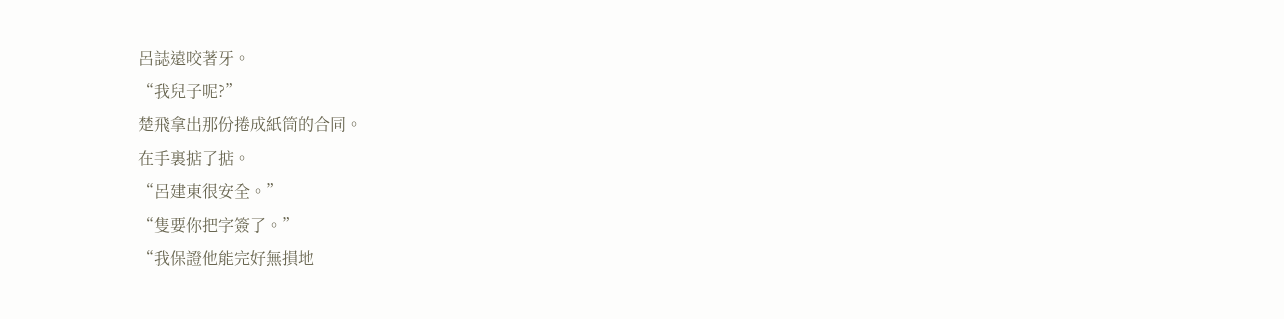呂誌遠咬著牙。
“我兒子呢?”
楚飛拿出那份捲成紙筒的合同。
在手裏掂了掂。
“呂建東很安全。”
“隻要你把字簽了。”
“我保證他能完好無損地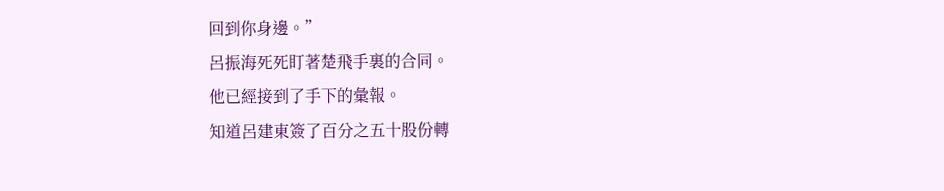回到你身邊。”
呂振海死死盯著楚飛手裏的合同。
他已經接到了手下的彙報。
知道呂建東簽了百分之五十股份轉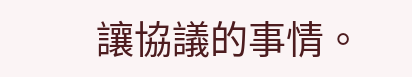讓協議的事情。